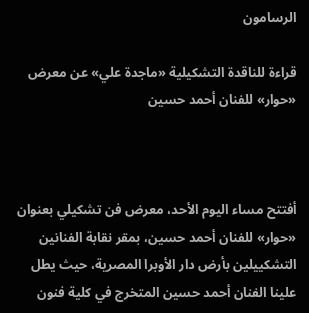الرسامون

قراءة للناقدة التشكيلية «ماجدة علي» عن معرض «حوار» للفنان أحمد حسين



أفتتح مساء اليوم الأحد، معرض فن تشكيلي بعنوان «حوار» للفنان أحمد حسين، بمقر نقابة الفنانين التشكييلين بأرض دار الأوبرا المصرية، حيث يطل علينا الفنان أحمد حسين المتخرج في كلية فنون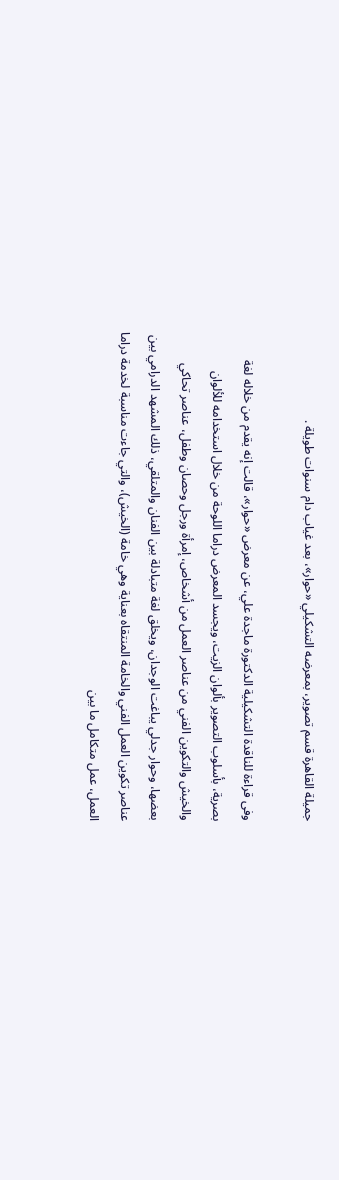جميلة القاهرة قسم تصوير، بمعرضه التشكيلي «حوار»، بعد غياب دام سنوات طويلة .

وفى قراءة للناقدة التشكيلية الدكتورة ماجدة علي، عن معرض «حوار»، قالت إنه يقدم من خلاله لغة بصرية، بأسلوب التصوير بألوان الزيت، ويجسد المعرض دراما اللوحة من خلال استخدامه للألوان والخيش والتكوين الفني من عناصر العمل من أشخاص، إمرأة ورجل وحصان وطفل، عناصر تحاكي بعضها، وحوار جدلي يباغت الوجدان، ويخلق لغة متبادلة بين الفنان والمتلقي، ذلك المشهد الدرامي بين عناصر تكوين العمل الفني والخامة المنتقاه بعناية وهي خامة (الخيش)، والتي جاءت مناسبة لخدمة دراما العمل، عمل متكامل ما بين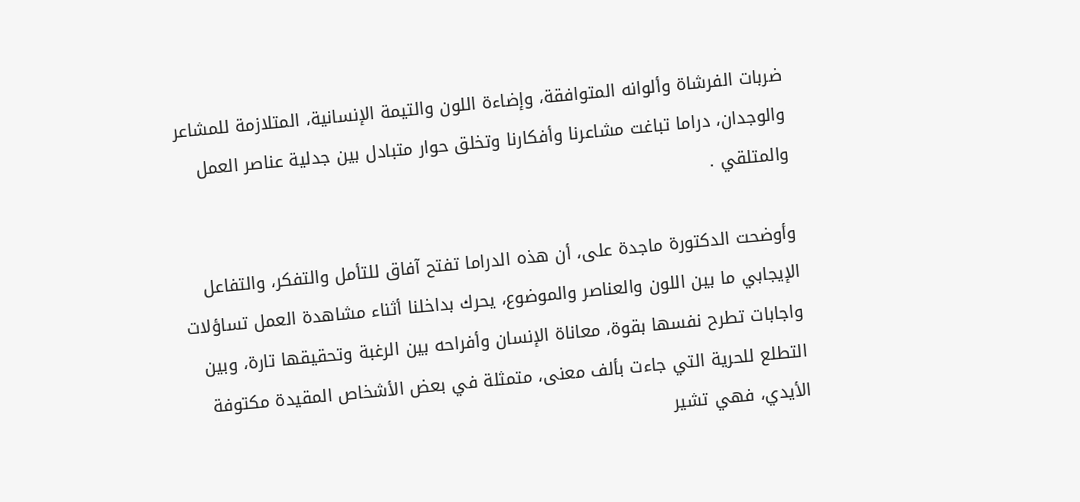ضربات الفرشاة وألوانه المتوافقة، وإضاءة اللون والتيمة الإنسانية، المتلازمة للمشاعر والوجدان، دراما تباغت مشاعرنا وأفكارنا وتخلق حوار متبادل بين جدلية عناصر العمل والمتلقي .

وأوضحت الدكتورة ماجدة على، أن هذه الدراما تفتح آفاق للتأمل والتفكر، والتفاعل الإيجابي ما بين اللون والعناصر والموضوع، يحرك بداخلنا أثناء مشاهدة العمل تساؤلات واجابات تطرح نفسها بقوة، معاناة الإنسان وأفراحه بين الرغبة وتحقيقها تارة، وبين التطلع للحرية التي جاءت بألف معنى، متمثلة في بعض الأشخاص المقيدة مكتوفة الأيدي، فهي تشير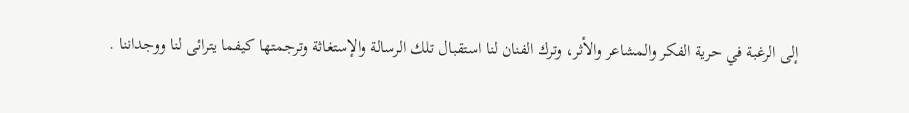إلى الرغبة في حرية الفكر والمشاعر والأثر، وترك الفنان لنا استقبال تلك الرسالة والإستغاثة وترجمتها كيفما يترائى لنا ووجداننا .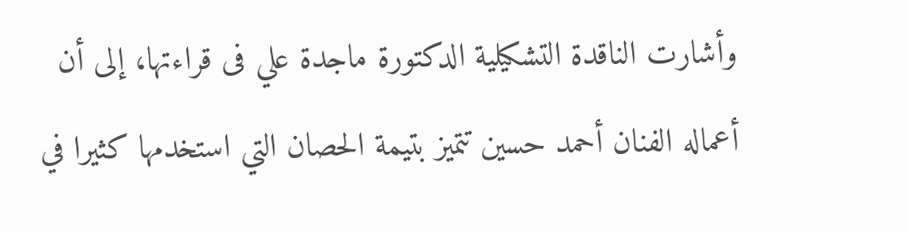وأشارت الناقدة التشكيلية الدكتورة ماجدة علي فى قراءتها، إلى أن أعماله الفنان أحمد حسين تتميز بتيمة الحصان التي استخدمها كثيرا في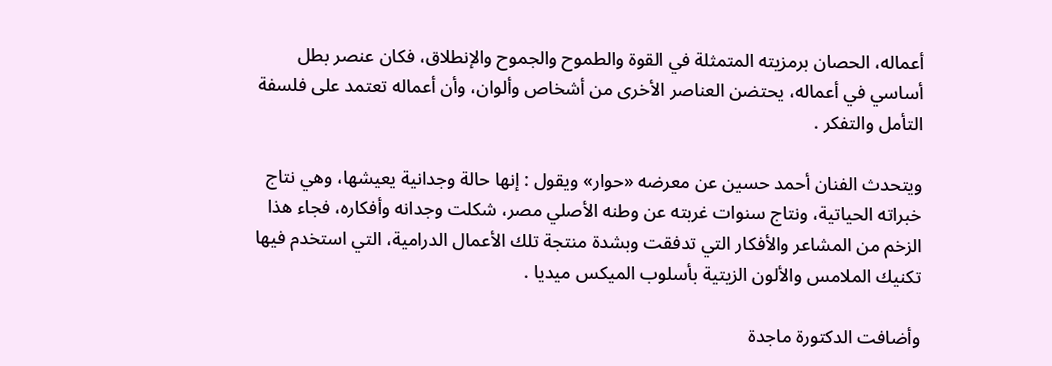أعماله، الحصان برمزيته المتمثلة في القوة والطموح والجموح والإنطلاق، فكان عنصر بطل أساسي في أعماله، يحتضن العناصر الأخرى من أشخاص وألوان، وأن أعماله تعتمد على فلسفة التأمل والتفكر .

ويتحدث الفنان أحمد حسين عن معرضه «حوار» ويقول : إنها حالة وجدانية يعيشها، وهي نتاج خبراته الحياتية، ونتاج سنوات غربته عن وطنه الأصلي مصر، شكلت وجدانه وأفكاره، فجاء هذا الزخم من المشاعر والأفكار التي تدفقت وبشدة منتجة تلك الأعمال الدرامية، التي استخدم فيها تكنيك الملامس والألون الزيتية بأسلوب الميكس ميديا .

وأضافت الدكتورة ماجدة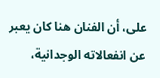على، أن الفنان هنا كان يعبر عن انفعالاته الوجدانية،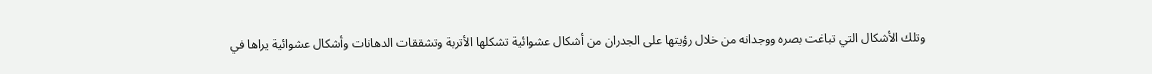وتلك الأشكال التي تباغت بصره ووجدانه من خلال رؤيتها على الجدران من أشكال عشوائية تشكلها الأتربة وتشققات الدهانات وأشكال عشوائية يراها في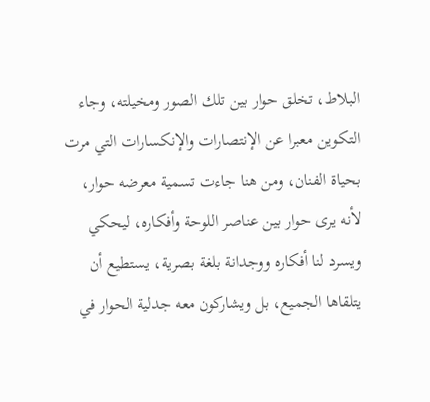البلاط، تخلق حوار بين تلك الصور ومخيلته، وجاء التكوين معبرا عن الإنتصارات والإنكسارات التي مرت بحياة الفنان، ومن هنا جاءت تسمية معرضه حوار، لأنه يرى حوار بين عناصر اللوحة وأفكاره، ليحكي ويسرد لنا أفكاره ووجدانة بلغة بصرية، يستطيع أن يتلقاها الجميع، بل ويشاركون معه جدلية الحوار في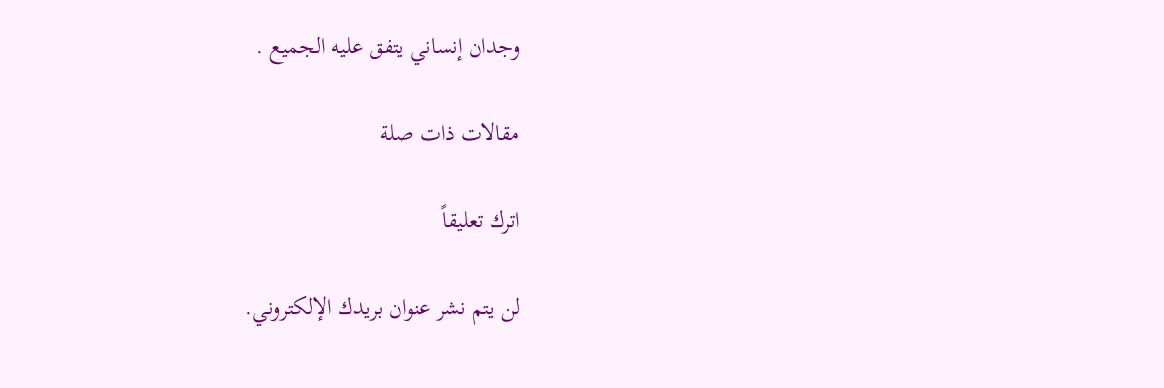وجدان إنساني يتفق عليه الجميع .

مقالات ذات صلة

اترك تعليقاً

لن يتم نشر عنوان بريدك الإلكتروني.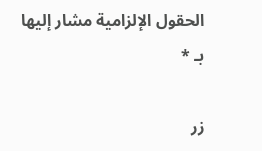الحقول الإلزامية مشار إليها بـ *

زر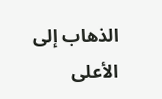الذهاب إلى الأعلى